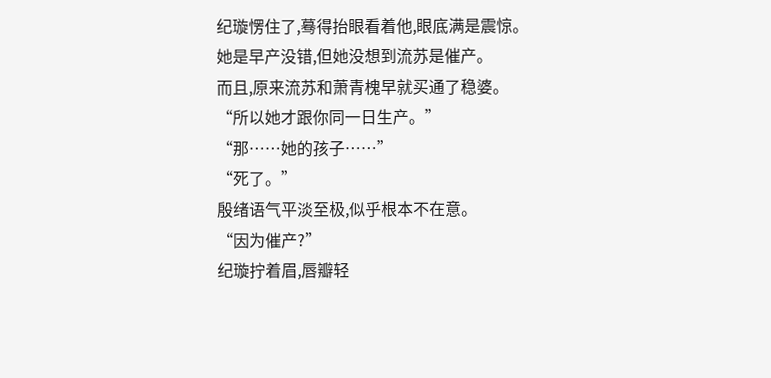纪璇愣住了,蓦得抬眼看着他,眼底满是震惊。
她是早产没错,但她没想到流苏是催产。
而且,原来流苏和萧青槐早就买通了稳婆。
“所以她才跟你同一日生产。”
“那……她的孩子……”
“死了。”
殷绪语气平淡至极,似乎根本不在意。
“因为催产?”
纪璇拧着眉,唇瓣轻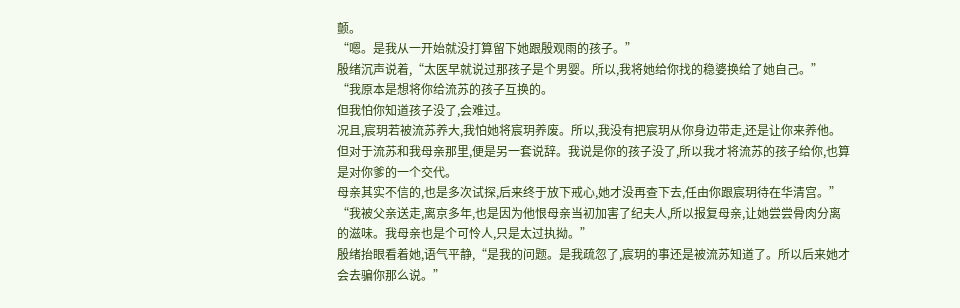颤。
“嗯。是我从一开始就没打算留下她跟殷观雨的孩子。”
殷绪沉声说着,“太医早就说过那孩子是个男婴。所以,我将她给你找的稳婆换给了她自己。”
“我原本是想将你给流苏的孩子互换的。
但我怕你知道孩子没了,会难过。
况且,宸玥若被流苏养大,我怕她将宸玥养废。所以,我没有把宸玥从你身边带走,还是让你来养他。
但对于流苏和我母亲那里,便是另一套说辞。我说是你的孩子没了,所以我才将流苏的孩子给你,也算是对你爹的一个交代。
母亲其实不信的,也是多次试探,后来终于放下戒心,她才没再查下去,任由你跟宸玥待在华清宫。”
“我被父亲送走,离京多年,也是因为他恨母亲当初加害了纪夫人,所以报复母亲,让她尝尝骨肉分离的滋味。我母亲也是个可怜人,只是太过执拗。”
殷绪抬眼看着她,语气平静,“是我的问题。是我疏忽了,宸玥的事还是被流苏知道了。所以后来她才会去骗你那么说。”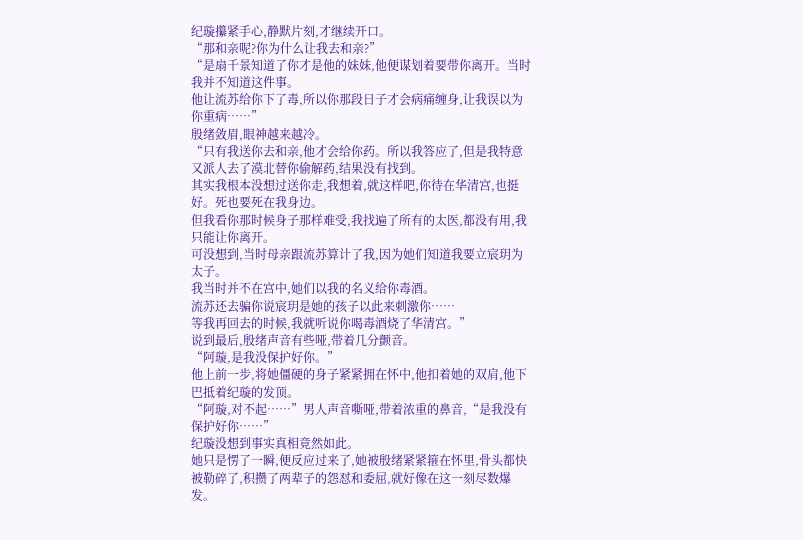纪璇攥紧手心,静默片刻,才继续开口。
“那和亲呢?你为什么让我去和亲?”
“是扇千景知道了你才是他的妹妹,他便谋划着要带你离开。当时我并不知道这件事。
他让流苏给你下了毒,所以你那段日子才会病痛缠身,让我误以为你重病……”
殷绪敛眉,眼神越来越冷。
“只有我送你去和亲,他才会给你药。所以我答应了,但是我特意又派人去了漠北替你偷解药,结果没有找到。
其实我根本没想过送你走,我想着,就这样吧,你待在华清宫,也挺好。死也要死在我身边。
但我看你那时候身子那样难受,我找遍了所有的太医,都没有用,我只能让你离开。
可没想到,当时母亲跟流苏算计了我,因为她们知道我要立宸玥为太子。
我当时并不在宫中,她们以我的名义给你毒酒。
流苏还去骗你说宸玥是她的孩子以此来刺激你……
等我再回去的时候,我就听说你喝毒酒烧了华清宫。”
说到最后,殷绪声音有些哑,带着几分颤音。
“阿璇,是我没保护好你。”
他上前一步,将她僵硬的身子紧紧拥在怀中,他扣着她的双肩,他下巴抵着纪璇的发顶。
“阿璇,对不起……”男人声音嘶哑,带着浓重的鼻音,“是我没有保护好你……”
纪璇没想到事实真相竟然如此。
她只是愣了一瞬,便反应过来了,她被殷绪紧紧箍在怀里,骨头都快被勒碎了,积攒了两辈子的怨怼和委屈,就好像在这一刻尽数爆发。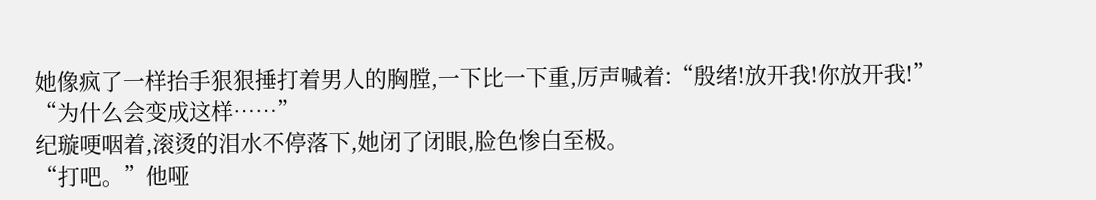她像疯了一样抬手狠狠捶打着男人的胸膛,一下比一下重,厉声喊着:“殷绪!放开我!你放开我!”
“为什么会变成这样……”
纪璇哽咽着,滚烫的泪水不停落下,她闭了闭眼,脸色惨白至极。
“打吧。”他哑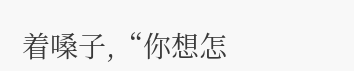着嗓子,“你想怎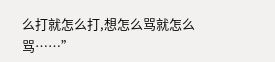么打就怎么打,想怎么骂就怎么骂……”